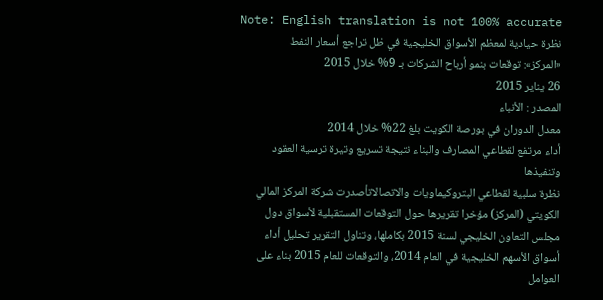Note: English translation is not 100% accurate
نظرة حيادية لمعظم الأسواق الخليجية في ظل تراجع أسعار النفط
«المركز»: توقعات بنمو أرباح الشركات بـ 9% خلال 2015
26 يناير 2015
المصدر : الأنباء
معدل الدوران في بورصة الكويت بلغ 22% خلال 2014
أداء مرتفع لقطاعي المصارف والبناء نتيجة تسريع وتيرة ترسية العقود وتنفيذها
نظرة سلبية لقطاعي البتروكيماويات والاتصالاتأصدرت شركة المركز المالي الكويتي (المركز) مؤخرا تقريرها حول التوقعات المستقبلية لأسواق دول مجلس التعاون الخليجي لسنة 2015 بكاملها، وتناول التقرير تحليل أداء أسواق الأسهم الخليجية في العام 2014، والتوقعات للعام 2015 بناء على العوامل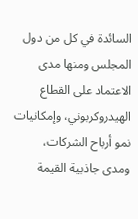السائدة في كل من دول المجلس ومنها مدى الاعتماد على القطاع الهيدروكربوني، وإمكانيات نمو أرباح الشركات، ومدى جاذبية القيمة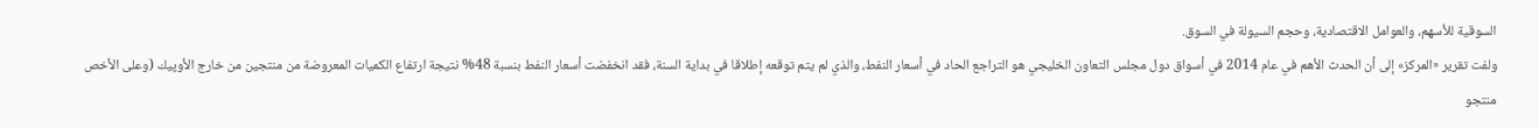السوقية للأسهم، والعوامل الاقتصادية، وحجم السيولة في السوق.
ولفت تقرير «المركز» إلى أن الحدث الأهم في عام 2014 في أسواق دول مجلس التعاون الخليجي هو التراجع الحاد في أسعار النفط، والذي لم يتم توقعه إطلاقا في بداية السنة، فقد انخفضت أسعار النفط بنسبة 48% نتيجة ارتفاع الكميات المعروضة من منتجين من خارج الأوپيك (وعلى الأخص منتجو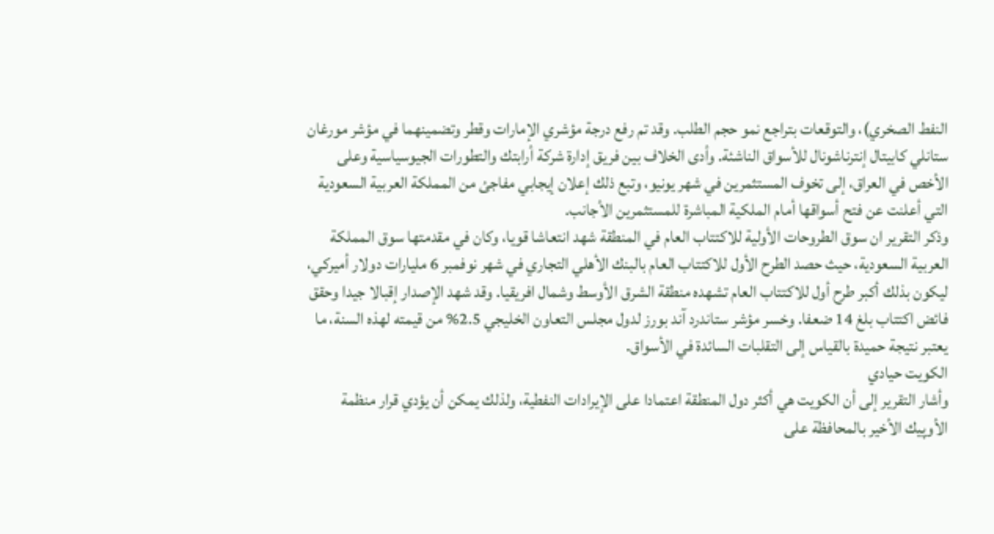النفط الصخري)، والتوقعات بتراجع نمو حجم الطلب. وقد تم رفع درجة مؤشري الإمارات وقطر وتضمينهما في مؤشر مورغان ستانلي كابيتال إنترناشونال للأسواق الناشئة. وأدى الخلاف بين فريق إدارة شركة أرابتك والتطورات الجيوسياسية وعلى الأخص في العراق، إلى تخوف المستثمرين في شهر يونيو، وتبع ذلك إعلان إيجابي مفاجئ من المملكة العربية السعودية التي أعلنت عن فتح أسواقها أمام الملكية المباشرة للمستثمرين الأجانب.
وذكر التقرير ان سوق الطروحات الأولية للاكتتاب العام في المنطقة شهد انتعاشا قويا، وكان في مقدمتها سوق المملكة العربية السعودية، حيث حصد الطرح الأول للاكتتاب العام بالبنك الأهلي التجاري في شهر نوفمبر 6 مليارات دولار أميركي، ليكون بذلك أكبر طرح أول للاكتتاب العام تشهده منطقة الشرق الأوسط وشمال افريقيا. وقد شهد الإصدار إقبالا جيدا وحقق فائض اكتتاب بلغ 14 ضعفا. وخسر مؤشر ستاندرد آند بورز لدول مجلس التعاون الخليجي 2.5% من قيمته لهذه السنة، ما يعتبر نتيجة حميدة بالقياس إلى التقلبات السائدة في الأسواق.
الكويت حيادي
وأشار التقرير إلى أن الكويت هي أكثر دول المنطقة اعتمادا على الإيرادات النفطية، ولذلك يمكن أن يؤدي قرار منظمة الأوپيك الأخير بالمحافظة على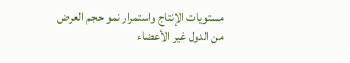مستويات الإنتاج واستمرار نمو حجم العرض من الدول غير الأعضاء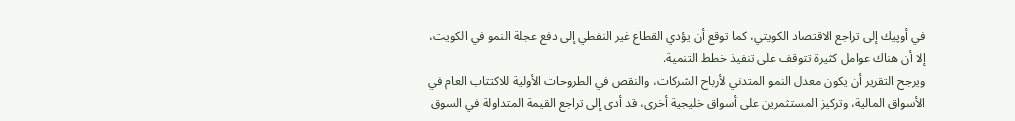في أوپيك إلى تراجع الاقتصاد الكويتي، كما توقع أن يؤدي القطاع غير النفطي إلى دفع عجلة النمو في الكويت، إلا أن هناك عوامل كثيرة تتوقف على تنفيذ خطط التنمية.
ويرجح التقرير أن يكون معدل النمو المتدني لأرباح الشركات، والنقص في الطروحات الأولية للاكتتاب العام في الأسواق المالية، وتركيز المستثمرين على أسواق خليجية أخرى، قد أدى إلى تراجع القيمة المتداولة في السوق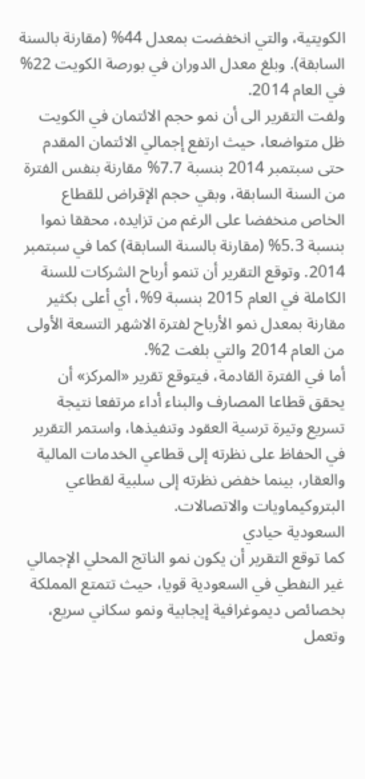الكويتية، والتي انخفضت بمعدل 44% (مقارنة بالسنة السابقة). وبلغ معدل الدوران في بورصة الكويت 22% في العام 2014.
ولفت التقرير الى أن نمو حجم الائتمان في الكويت ظل متواضعا، حيث ارتفع إجمالي الائتمان المقدم حتى سبتمبر 2014 بنسبة 7.7% مقارنة بنفس الفترة من السنة السابقة، وبقي حجم الإقراض للقطاع الخاص منخفضا على الرغم من تزايده، محققا نموا بنسبة 5.3% (مقارنة بالسنة السابقة) كما في سبتمبر 2014. وتوقع التقرير أن تنمو أرباح الشركات للسنة الكاملة في العام 2015 بنسبة 9%، أي أعلى بكثير مقارنة بمعدل نمو الأرباح لفترة الاشهر التسعة الأولى من العام 2014 والتي بلغت 2%.
أما في الفترة القادمة، فيتوقع تقرير «المركز» أن يحقق قطاعا المصارف والبناء أداء مرتفعا نتيجة تسريع وتيرة ترسية العقود وتنفيذها، واستمر التقرير في الحفاظ على نظرته إلى قطاعي الخدمات المالية والعقار، بينما خفض نظرته إلى سلبية لقطاعي البتروكيماويات والاتصالات.
السعودية حيادي
كما توقع التقرير أن يكون نمو الناتج المحلي الإجمالي غير النفطي في السعودية قويا، حيث تتمتع المملكة بخصائص ديموغرافية إيجابية ونمو سكاني سريع، وتعمل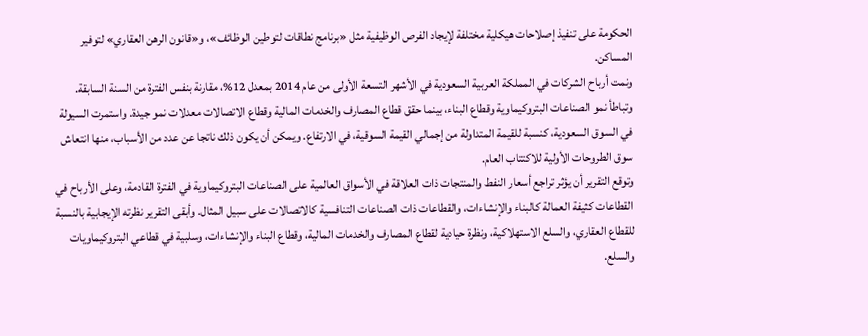الحكومة على تنفيذ إصلاحات هيكلية مختلفة لإيجاد الفرص الوظيفية مثل «برنامج نطاقات لتوطين الوظائف»، و«قانون الرهن العقاري» لتوفير المساكن.
ونمت أرباح الشركات في المملكة العربية السعودية في الأشهر التسعة الأولى من عام 2014 بمعدل 12%، مقارنة بنفس الفترة من السنة السابقة. وتباطأ نمو الصناعات البتروكيماوية وقطاع البناء، بينما حقق قطاع المصارف والخدمات المالية وقطاع الاتصالات معدلات نمو جيدة. واستمرت السيولة في السوق السعودية، كنسبة للقيمة المتداولة من إجمالي القيمة السوقية، في الارتفاع. ويمكن أن يكون ذلك ناتجا عن عدد من الأسباب، منها انتعاش سوق الطروحات الأولية للاكتتاب العام.
وتوقع التقرير أن يؤثر تراجع أسعار النفط والمنتجات ذات العلاقة في الأسواق العالمية على الصناعات البتروكيماوية في الفترة القادمة، وعلى الأرباح في القطاعات كثيفة العمالة كالبناء والإنشاءات، والقطاعات ذات الصناعات التنافسية كالاتصالات على سبيل المثال. وأبقى التقرير نظرته الإيجابية بالنسبة للقطاع العقاري، والسلع الاستهلاكية، ونظرة حيادية لقطاع المصارف والخدمات المالية، وقطاع البناء والإنشاءات، وسلبية في قطاعي البتروكيماويات والسلع.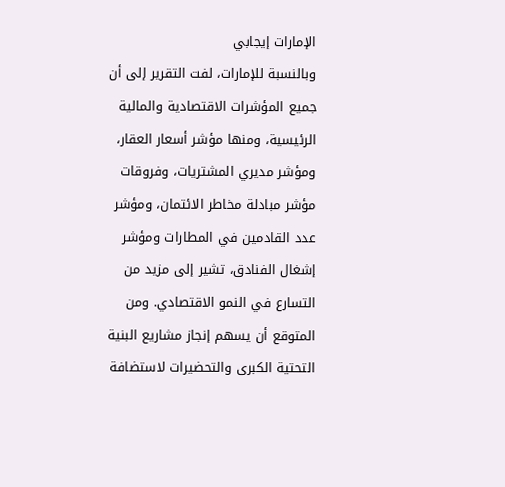الإمارات إيجابي
وبالنسبة للإمارات، لفت التقرير إلى أن جميع المؤشرات الاقتصادية والمالية الرئيسية، ومنها مؤشر أسعار العقار، ومؤشر مديري المشتريات، وفروقات مؤشر مبادلة مخاطر الائتمان، ومؤشر عدد القادمين في المطارات ومؤشر إشغال الفنادق، تشير إلى مزيد من التسارع في النمو الاقتصادي. ومن المتوقع أن يسهم إنجاز مشاريع البنية التحتية الكبرى والتحضيرات لاستضافة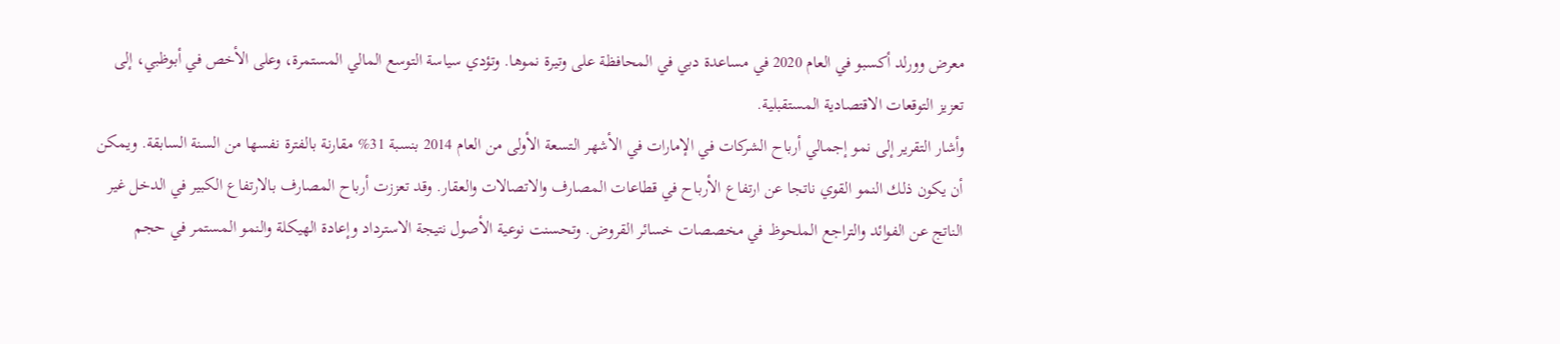معرض وورلد أكسبو في العام 2020 في مساعدة دبي في المحافظة على وتيرة نموها. وتؤدي سياسة التوسع المالي المستمرة، وعلى الأخص في أبوظبي، إلى تعزيز التوقعات الاقتصادية المستقبلية.
وأشار التقرير إلى نمو إجمالي أرباح الشركات في الإمارات في الأشهر التسعة الأولى من العام 2014 بنسبة 31% مقارنة بالفترة نفسها من السنة السابقة. ويمكن أن يكون ذلك النمو القوي ناتجا عن ارتفاع الأرباح في قطاعات المصارف والاتصالات والعقار. وقد تعززت أرباح المصارف بالارتفاع الكبير في الدخل غير الناتج عن الفوائد والتراجع الملحوظ في مخصصات خسائر القروض. وتحسنت نوعية الأصول نتيجة الاسترداد وإعادة الهيكلة والنمو المستمر في حجم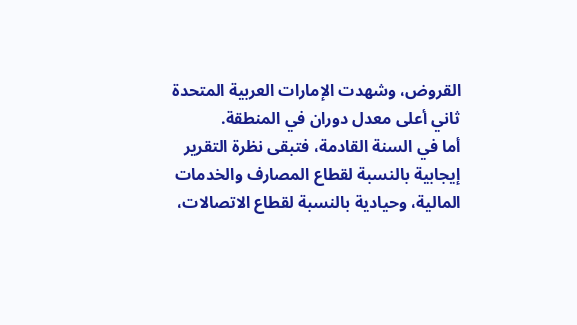القروض، وشهدت الإمارات العربية المتحدة ثاني أعلى معدل دوران في المنطقة.
أما في السنة القادمة، فتبقى نظرة التقرير إيجابية بالنسبة لقطاع المصارف والخدمات المالية، وحيادية بالنسبة لقطاع الاتصالات،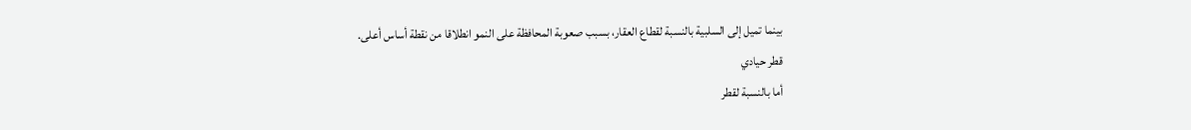بينما تميل إلى السلبية بالنسبة لقطاع العقار، بسبب صعوبة المحافظة على النمو انطلاقا من نقطة أساس أعلى.
قطر حيادي
أما بالنسبة لقطر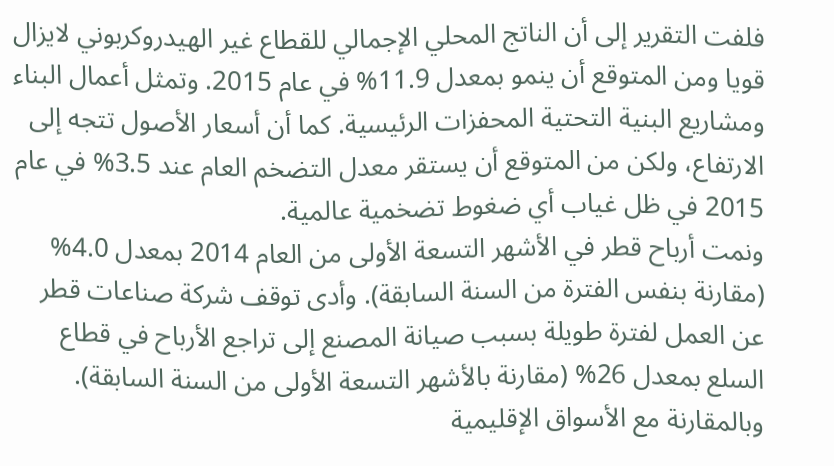فلفت التقرير إلى أن الناتج المحلي الإجمالي للقطاع غير الهيدروكربوني لايزال قويا ومن المتوقع أن ينمو بمعدل 11.9% في عام 2015. وتمثل أعمال البناء ومشاريع البنية التحتية المحفزات الرئيسية. كما أن أسعار الأصول تتجه إلى الارتفاع، ولكن من المتوقع أن يستقر معدل التضخم العام عند 3.5% في عام 2015 في ظل غياب أي ضغوط تضخمية عالمية.
ونمت أرباح قطر في الأشهر التسعة الأولى من العام 2014 بمعدل 4.0% (مقارنة بنفس الفترة من السنة السابقة). وأدى توقف شركة صناعات قطر عن العمل لفترة طويلة بسبب صيانة المصنع إلى تراجع الأرباح في قطاع السلع بمعدل 26% (مقارنة بالأشهر التسعة الأولى من السنة السابقة).
وبالمقارنة مع الأسواق الإقليمية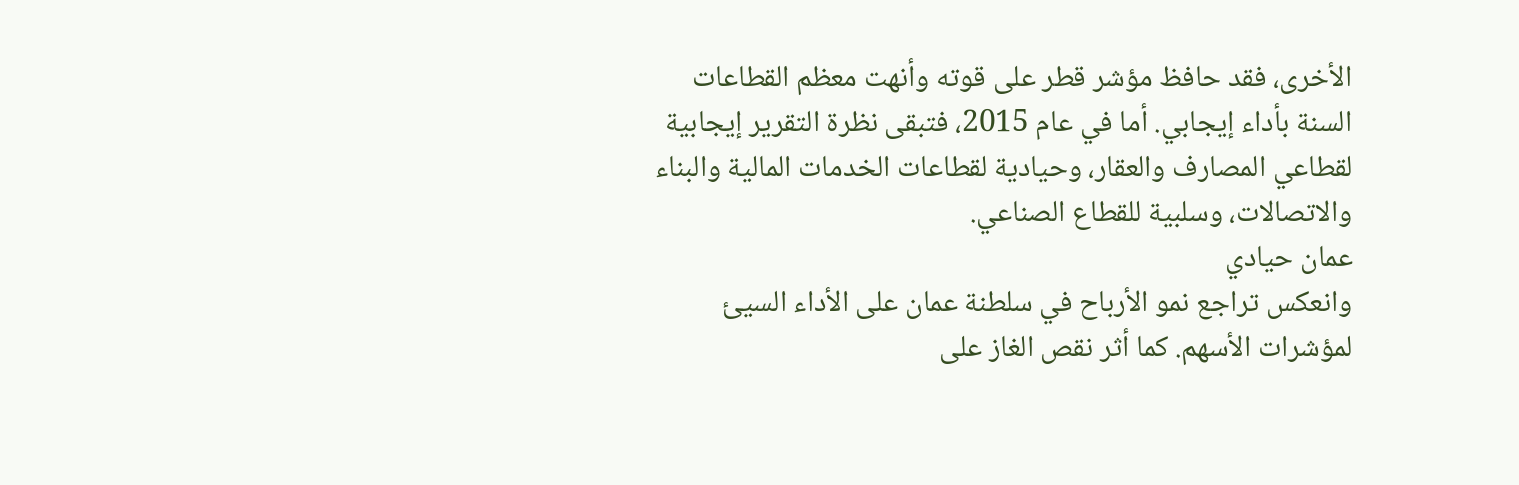الأخرى، فقد حافظ مؤشر قطر على قوته وأنهت معظم القطاعات السنة بأداء إيجابي. أما في عام 2015، فتبقى نظرة التقرير إيجابية لقطاعي المصارف والعقار، وحيادية لقطاعات الخدمات المالية والبناء والاتصالات، وسلبية للقطاع الصناعي.
عمان حيادي
وانعكس تراجع نمو الأرباح في سلطنة عمان على الأداء السيئ لمؤشرات الأسهم. كما أثر نقص الغاز على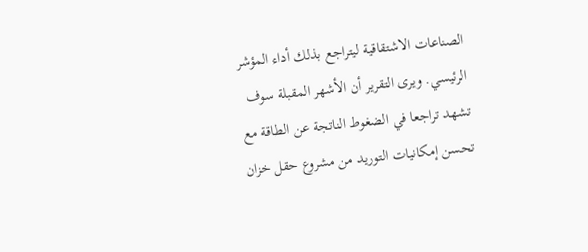الصناعات الاشتقاقية ليتراجع بذلك أداء المؤشر الرئيسي. ويرى التقرير أن الأشهر المقبلة سوف تشهد تراجعا في الضغوط الناتجة عن الطاقة مع تحسن إمكانيات التوريد من مشروع حقل خزان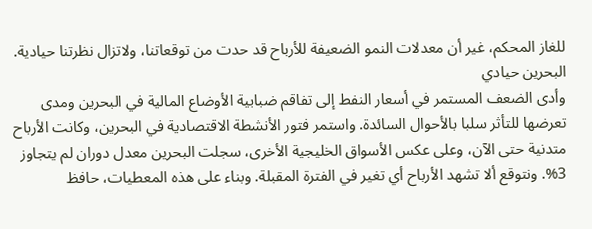للغاز المحكم، غير أن معدلات النمو الضعيفة للأرباح قد حدت من توقعاتنا، ولاتزال نظرتنا حيادية.
البحرين حيادي
وأدى الضعف المستمر في أسعار النفط إلى تفاقم ضبابية الأوضاع المالية في البحرين ومدى تعرضها للتأثر سلبا بالأحوال السائدة. واستمر فتور الأنشطة الاقتصادية في البحرين، وكانت الأرباح متدنية حتى الآن، وعلى عكس الأسواق الخليجية الأخرى، سجلت البحرين معدل دوران لم يتجاوز 3%. ونتوقع ألا تشهد الأرباح أي تغير في الفترة المقبلة. وبناء على هذه المعطيات، حافظ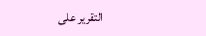التقرير على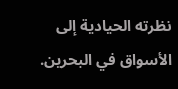نظرته الحيادية إلى الأسواق في البحرين.